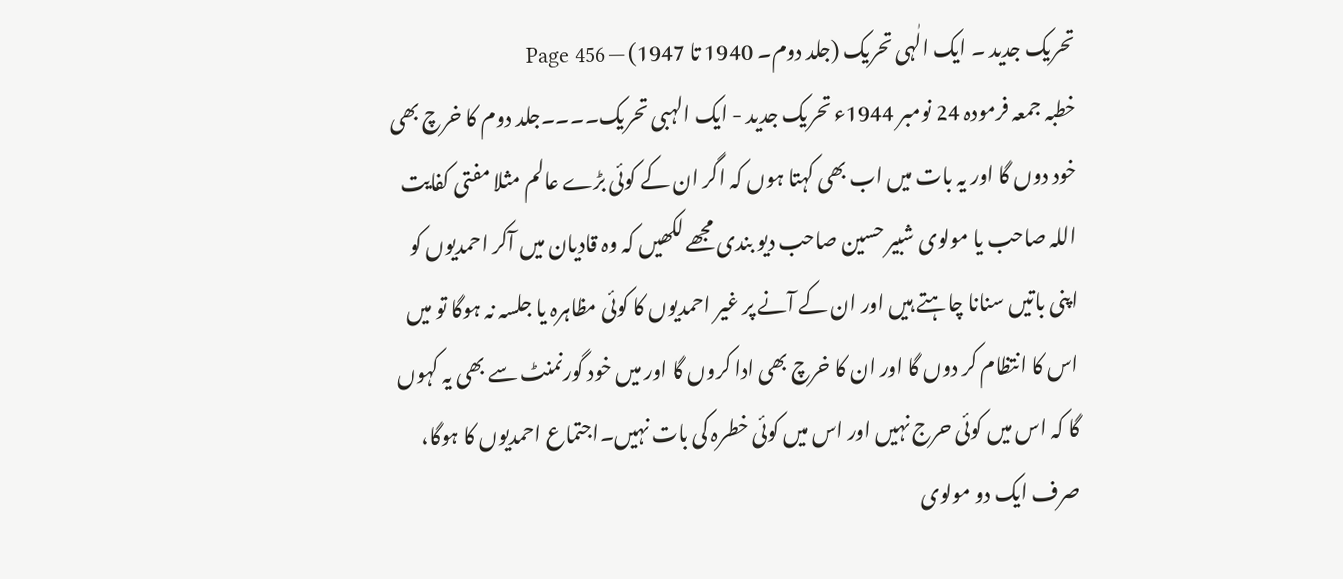تحریک جدید ۔ ایک الٰہی تحریک (جلد دوم۔ 1940 تا 1947) — Page 456
خطبہ جمعہ فرمودہ 24 نومبر 1944ء تحریک جدید - ایک الہبی تحریک۔۔۔۔جلد دوم کا خرچ بھی خود دوں گا اور یہ بات میں اب بھی کہتا ہوں کہ اگر ان کے کوئی بڑے عالم مثلا مفتی کفایت اللہ صاحب یا مولوی شبیر حسین صاحب دیو بندی مجھے لکھیں کہ وہ قادیان میں آکر احمدیوں کو اپنی باتیں سنانا چاہتے ہیں اور ان کے آنے پر غیر احمدیوں کا کوئی مظاہرہ یا جلسہ نہ ہوگا تو میں اس کا انتظام کر دوں گا اور ان کا خرچ بھی ادا کروں گا اور میں خود گورنمنٹ سے بھی یہ کہوں گا کہ اس میں کوئی حرج نہیں اور اس میں کوئی خطرہ کی بات نہیں۔اجتماع احمدیوں کا ہوگا، صرف ایک دو مولوی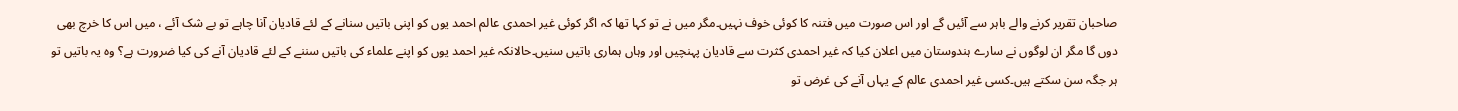صاحبان تقریر کرنے والے باہر سے آئیں گے اور اس صورت میں فتنہ کا کوئی خوف نہیں۔مگر میں نے تو کہا تھا کہ اگر کوئی غیر احمدی عالم احمد یوں کو اپنی باتیں سنانے کے لئے قادیان آنا چاہے تو بے شک آئے ، میں اس کا خرچ بھی دوں گا مگر ان لوگوں نے سارے ہندوستان میں اعلان کیا کہ غیر احمدی کثرت سے قادیان پہنچیں اور وہاں ہماری باتیں سنیں۔حالانکہ غیر احمد یوں کو اپنے علماء کی باتیں سننے کے لئے قادیان آنے کی کیا ضرورت ہے؟ وہ یہ باتیں تو ہر جگہ سن سکتے ہیں۔کسی غیر احمدی عالم کے یہاں آنے کی غرض تو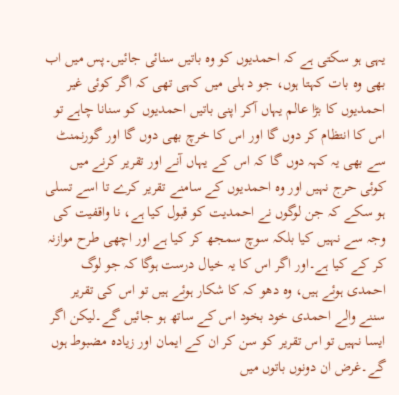یہی ہو سکتی ہے کہ احمدیوں کو وہ باتیں سنائی جائیں۔پس میں اب بھی وہ بات کہتا ہوں، جو د ہلی میں کہی تھی کہ اگر کوئی غیر احمدیوں کا بڑا عالم یہاں آکر اپنی باتیں احمدیوں کو سنانا چاہے تو اس کا انتظام کر دوں گا اور اس کا خرچ بھی دوں گا اور گورنمنٹ سے بھی یہ کہہ دوں گا کہ اس کے یہاں آنے اور تقریر کرنے میں کوئی حرج نہیں اور وہ احمدیوں کے سامنے تقریر کرے تا اسے تسلی ہو سکے کہ جن لوگوں نے احمدیت کو قبول کیا ہے، نا واقفیت کی وجہ سے نہیں کیا بلکہ سوچ سمجھ کر کیا ہے اور اچھی طرح موازنہ کر کے کیا ہے۔اور اگر اس کا یہ خیال درست ہوگا کہ جو لوگ احمدی ہوئے ہیں، وہ دھو کہ کا شکار ہوئے ہیں تو اس کی تقریر سننے والے احمدی خود بخود اس کے ساتھ ہو جائیں گے۔لیکن اگر ایسا نہیں تو اس تقریر کو سن کر ان کے ایمان اور زیادہ مضبوط ہوں گے۔غرض ان دونوں باتوں میں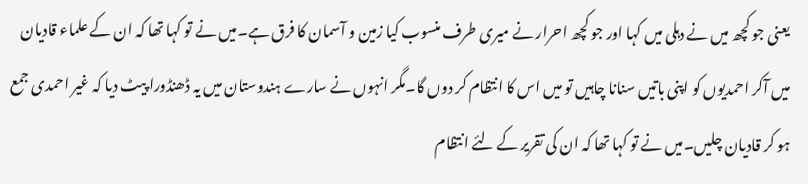یعنی جو کچھ میں نے دہلی میں کہا اور جو کچھ احرار نے میری طرف منسوب کیا زمین و آسمان کا فرق ہے۔میں نے تو کہا تھا کہ ان کے علماء قادیان میں آکر احمدیوں کو اپنی باتیں سنانا چاہیں تو میں اس کا انتظام کر دوں گا۔مگر انہوں نے سارے ہندوستان میں یہ ڈھنڈورا پیٹ دیا کہ غیر احمدی جمع ہو کر قادیان چلیں۔میں نے تو کہا تھا کہ ان کی تقریر کے لئے انتظام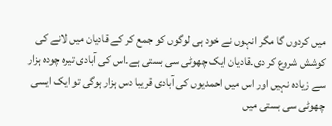میں کردوں گا مگر انہوں نے خود ہی لوگوں کو جمع کر کے قادیان میں لانے کی کوشش شروع کر دی۔قادیان ایک چھوٹی سی بستی ہے۔اس کی آبادی تیرہ چودہ ہزار سے زیادہ نہیں اور اس میں احمدیوں کی آبادی قریبا دس ہزار ہوگی تو ایک ایسی چھوٹی سی بستی میں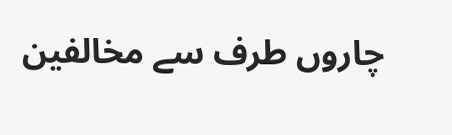چاروں طرف سے مخالفین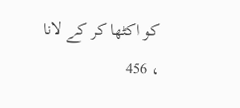کو اکٹھا کر کے لانا ، 456